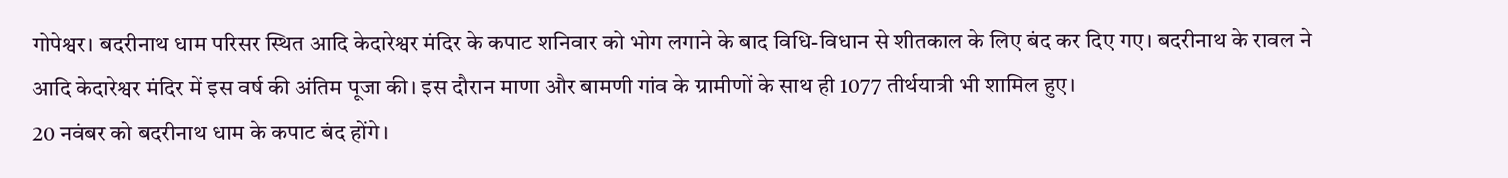गोपेश्वर। बदरीनाथ धाम परिसर स्थित आदि केदारेश्वर मंदिर के कपाट शनिवार को भोग लगाने के बाद विधि-विधान से शीतकाल के लिए बंद कर दिए गए। बदरीनाथ के रावल ने आदि केदारेश्वर मंदिर में इस वर्ष की अंतिम पूजा की। इस दौरान माणा और बामणी गांव के ग्रामीणों के साथ ही 1077 तीर्थयात्री भी शामिल हुए।
20 नवंबर को बदरीनाथ धाम के कपाट बंद होंगे।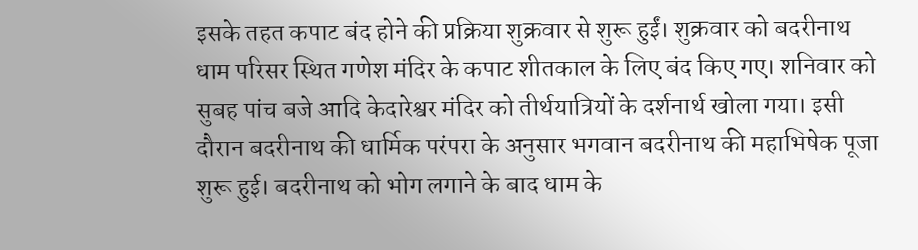इसके तहत कपाट बंद होने की प्रक्रिया शुक्रवार से शुरू हुईं। शुक्रवार को बदरीनाथ धाम परिसर स्थित गणेश मंदिर के कपाट शीतकाल के लिए बंद किए गए। शनिवार को सुबह पांच बजे आदि केदारेश्वर मंदिर को तीर्थयात्रियों के दर्शनार्थ खोला गया। इसी दौरान बदरीनाथ की धार्मिक परंपरा के अनुसार भगवान बदरीनाथ की महाभिषेक पूजा शुरू हुई। बदरीनाथ को भोग लगाने के बाद धाम के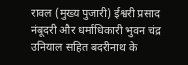रावल (मुख्य पुजारी) ईश्वरी प्रसाद नंबूदरी और धर्माधिकारी भुवन चंद्र उनियाल सहित बदरीनाथ के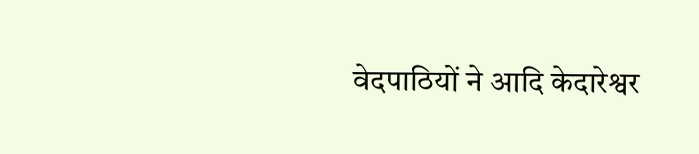वेदपाठियों ने आदि केदारेश्वर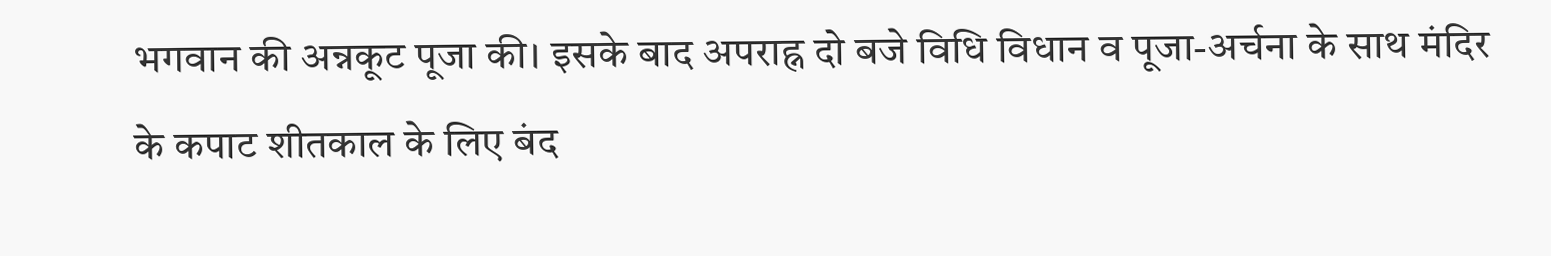भगवान की अन्नकूट पूजा की। इसके बाद अपराह्न दो बजे विधि विधान व पूजा-अर्चना के साथ मंदिर के कपाट शीतकाल के लिए बंद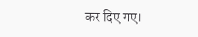कर दिए गए।